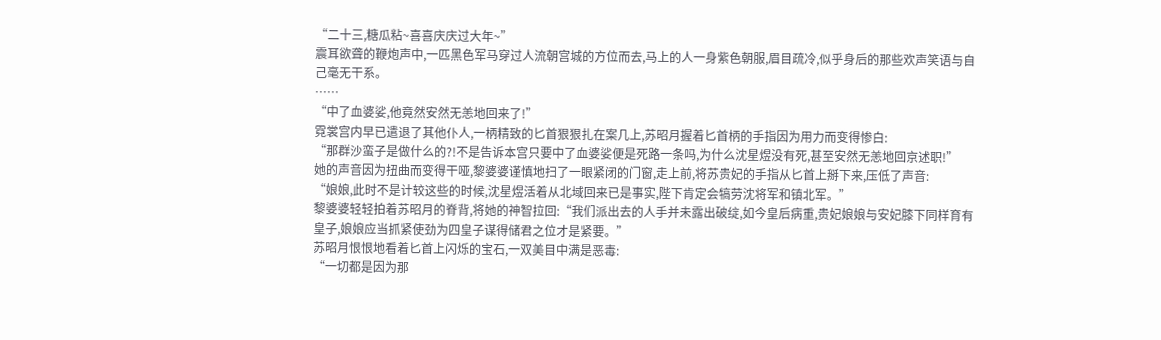“二十三,糖瓜粘~喜喜庆庆过大年~”
震耳欲聋的鞭炮声中,一匹黑色军马穿过人流朝宫城的方位而去,马上的人一身紫色朝服,眉目疏冷,似乎身后的那些欢声笑语与自己毫无干系。
……
“中了血婆娑,他竟然安然无恙地回来了!”
霓裳宫内早已遣退了其他仆人,一柄精致的匕首狠狠扎在案几上,苏昭月握着匕首柄的手指因为用力而变得惨白:
“那群沙蛮子是做什么的?!不是告诉本宫只要中了血婆娑便是死路一条吗,为什么沈星煜没有死,甚至安然无恙地回京述职!”
她的声音因为扭曲而变得干哑,黎婆婆谨慎地扫了一眼紧闭的门窗,走上前,将苏贵妃的手指从匕首上掰下来,压低了声音:
“娘娘,此时不是计较这些的时候,沈星煜活着从北域回来已是事实,陛下肯定会犒劳沈将军和镇北军。”
黎婆婆轻轻拍着苏昭月的脊背,将她的神智拉回:“我们派出去的人手并未露出破绽,如今皇后病重,贵妃娘娘与安妃膝下同样育有皇子,娘娘应当抓紧使劲为四皇子谋得储君之位才是紧要。”
苏昭月恨恨地看着匕首上闪烁的宝石,一双美目中满是恶毒:
“一切都是因为那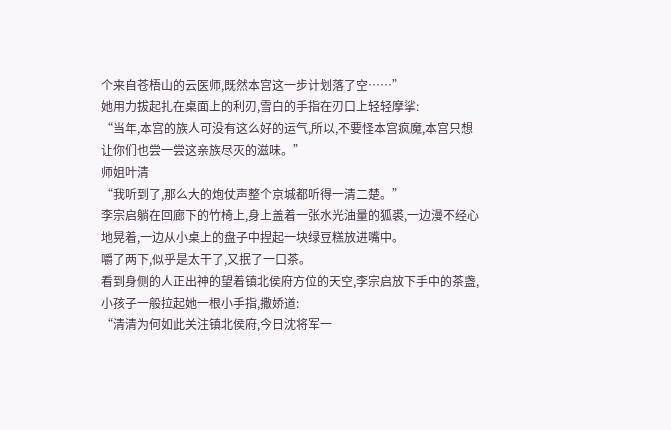个来自苍梧山的云医师,既然本宫这一步计划落了空……”
她用力拔起扎在桌面上的利刃,雪白的手指在刃口上轻轻摩挲:
“当年,本宫的族人可没有这么好的运气,所以,不要怪本宫疯魔,本宫只想让你们也尝一尝这亲族尽灭的滋味。”
师姐叶清
“我听到了,那么大的炮仗声整个京城都听得一清二楚。”
李宗启躺在回廊下的竹椅上,身上盖着一张水光油量的狐裘,一边漫不经心地晃着,一边从小桌上的盘子中捏起一块绿豆糕放进嘴中。
嚼了两下,似乎是太干了,又抿了一口茶。
看到身侧的人正出神的望着镇北侯府方位的天空,李宗启放下手中的茶盏,小孩子一般拉起她一根小手指,撒娇道:
“清清为何如此关注镇北侯府,今日沈将军一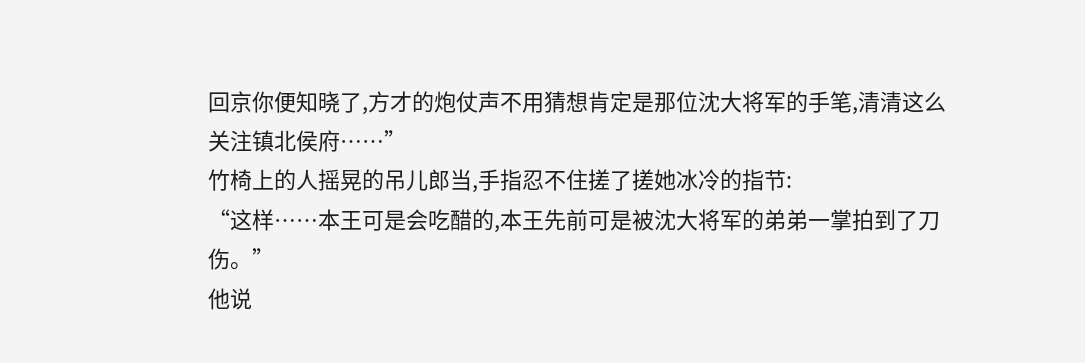回京你便知晓了,方才的炮仗声不用猜想肯定是那位沈大将军的手笔,清清这么关注镇北侯府……”
竹椅上的人摇晃的吊儿郎当,手指忍不住搓了搓她冰冷的指节:
“这样……本王可是会吃醋的,本王先前可是被沈大将军的弟弟一掌拍到了刀伤。”
他说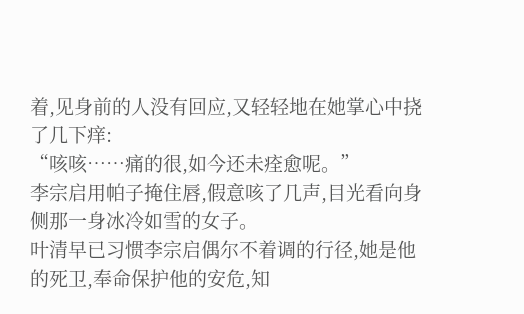着,见身前的人没有回应,又轻轻地在她掌心中挠了几下痒:
“咳咳……痛的很,如今还未痊愈呢。”
李宗启用帕子掩住唇,假意咳了几声,目光看向身侧那一身冰冷如雪的女子。
叶清早已习惯李宗启偶尔不着调的行径,她是他的死卫,奉命保护他的安危,知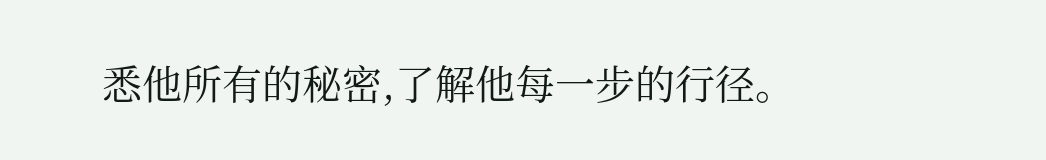悉他所有的秘密,了解他每一步的行径。